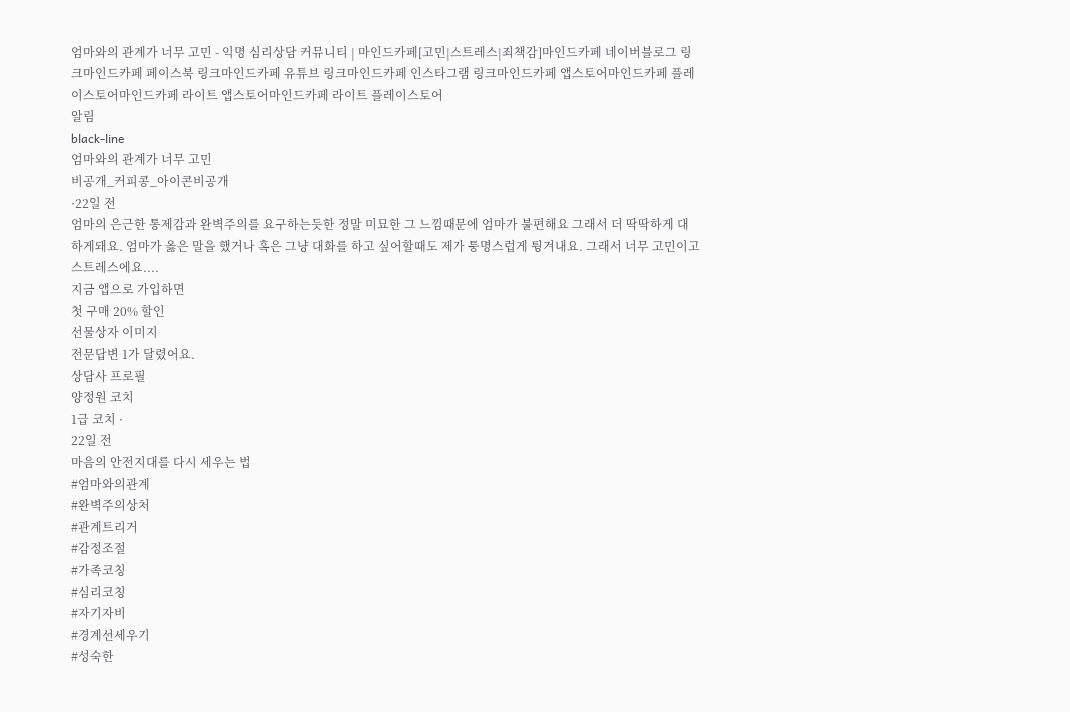엄마와의 관계가 너무 고민 - 익명 심리상담 커뮤니티 | 마인드카페[고민|스트레스|죄책감]마인드카페 네이버블로그 링크마인드카페 페이스북 링크마인드카페 유튜브 링크마인드카페 인스타그램 링크마인드카페 앱스토어마인드카페 플레이스토어마인드카페 라이트 앱스토어마인드카페 라이트 플레이스토어
알림
black-line
엄마와의 관계가 너무 고민
비공개_커피콩_아이콘비공개
·22일 전
엄마의 은근한 통제감과 완벽주의를 요구하는듯한 정말 미묘한 그 느낌때문에 엄마가 불편해요 그래서 더 딱딱하게 대하게돼요. 엄마가 옳은 말을 했거나 혹은 그냥 대화를 하고 싶어할때도 제가 퉁명스럽게 튕겨내요. 그래서 너무 고민이고 스트레스에요....
지금 앱으로 가입하면
첫 구매 20% 할인
선물상자 이미지
전문답변 1가 달렸어요.
상담사 프로필
양정원 코치
1급 코치 ·
22일 전
마음의 안전지대를 다시 세우는 법
#엄마와의관계
#완벽주의상처
#관계트리거
#감정조절
#가족코칭
#심리코칭
#자기자비
#경계선세우기
#성숙한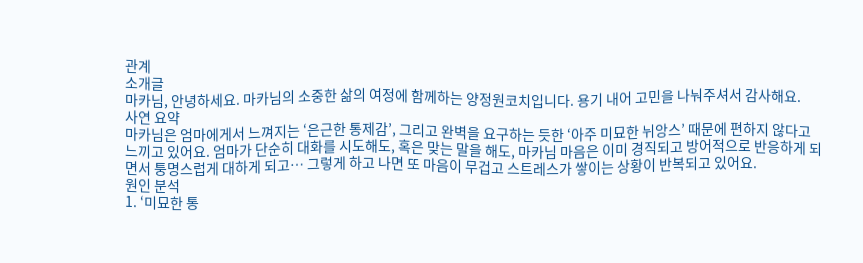관계
소개글
마카님, 안녕하세요. 마카님의 소중한 삶의 여정에 함께하는 양정원코치입니다. 용기 내어 고민을 나눠주셔서 감사해요.
사연 요약
마카님은 엄마에게서 느껴지는 ‘은근한 통제감’, 그리고 완벽을 요구하는 듯한 ‘아주 미묘한 뉘앙스’ 때문에 편하지 않다고 느끼고 있어요. 엄마가 단순히 대화를 시도해도, 혹은 맞는 말을 해도, 마카님 마음은 이미 경직되고 방어적으로 반응하게 되면서 퉁명스럽게 대하게 되고… 그렇게 하고 나면 또 마음이 무겁고 스트레스가 쌓이는 상황이 반복되고 있어요.
원인 분석
1. ‘미묘한 통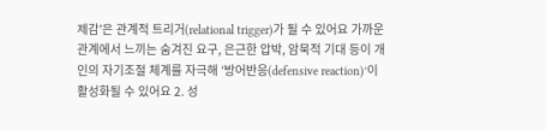제감’은 관계적 트리거(relational trigger)가 될 수 있어요 가까운 관계에서 느끼는 숨겨진 요구, 은근한 압박, 암묵적 기대 등이 개인의 자기조절 체계를 자극해 ‘방어반응(defensive reaction)’이 활성화될 수 있어요 2. 성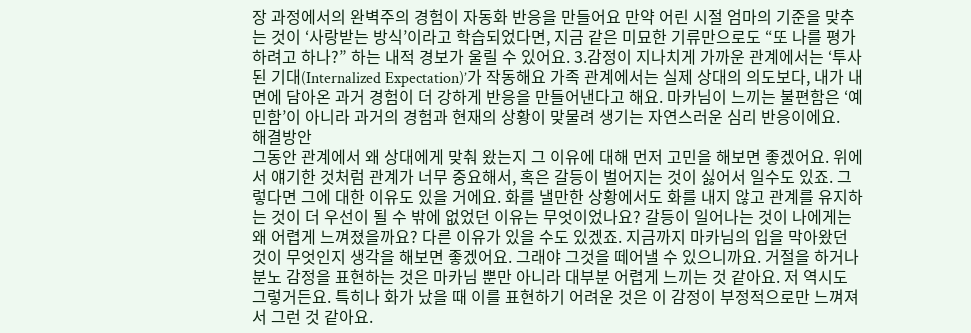장 과정에서의 완벽주의 경험이 자동화 반응을 만들어요 만약 어린 시절 엄마의 기준을 맞추는 것이 ‘사랑받는 방식’이라고 학습되었다면, 지금 같은 미묘한 기류만으로도 “또 나를 평가하려고 하나?” 하는 내적 경보가 울릴 수 있어요. 3.감정이 지나치게 가까운 관계에서는 ‘투사된 기대(Internalized Expectation)’가 작동해요 가족 관계에서는 실제 상대의 의도보다, 내가 내면에 담아온 과거 경험이 더 강하게 반응을 만들어낸다고 해요. 마카님이 느끼는 불편함은 ‘예민함’이 아니라 과거의 경험과 현재의 상황이 맞물려 생기는 자연스러운 심리 반응이에요.
해결방안
그동안 관계에서 왜 상대에게 맞춰 왔는지 그 이유에 대해 먼저 고민을 해보면 좋겠어요. 위에서 얘기한 것처럼 관계가 너무 중요해서, 혹은 갈등이 벌어지는 것이 싫어서 일수도 있죠. 그렇다면 그에 대한 이유도 있을 거에요. 화를 낼만한 상황에서도 화를 내지 않고 관계를 유지하는 것이 더 우선이 될 수 밖에 없었던 이유는 무엇이었나요? 갈등이 일어나는 것이 나에게는 왜 어렵게 느껴졌을까요? 다른 이유가 있을 수도 있겠죠. 지금까지 마카님의 입을 막아왔던 것이 무엇인지 생각을 해보면 좋겠어요. 그래야 그것을 떼어낼 수 있으니까요. 거절을 하거나 분노 감정을 표현하는 것은 마카님 뿐만 아니라 대부분 어렵게 느끼는 것 같아요. 저 역시도 그렇거든요. 특히나 화가 났을 때 이를 표현하기 어려운 것은 이 감정이 부정적으로만 느껴져서 그런 것 같아요.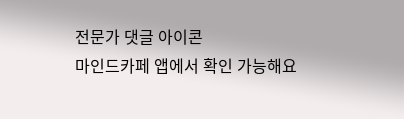전문가 댓글 아이콘
마인드카페 앱에서 확인 가능해요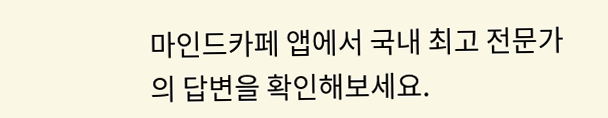마인드카페 앱에서 국내 최고 전문가의 답변을 확인해보세요.